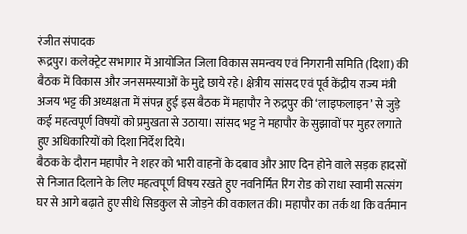रंजीत संपादक
रूद्रपुर। कलेक्ट्रेट सभागार में आयोजित जिला विकास समन्वय एवं निगरानी समिति (दिशा) की बैठक में विकास और जनसमस्याओं के मुद्दे छाये रहे। क्षेत्रीय सांसद एवं पूर्व केंद्रीय राज्य मंत्री अजय भट्ट की अध्यक्षता में संपन्न हुई इस बैठक में महापौर ने रुद्रपुर की ‘लाइफलाइन’ से जुड़े कई महत्वपूर्ण विषयों को प्रमुखता से उठाया। सांसद भट्ट ने महापौर के सुझावों पर मुहर लगाते हुए अधिकारियों को दिशा निर्देश दिये।
बैठक के दौरान महापौर ने शहर को भारी वाहनों के दबाव और आए दिन होने वाले सड़क हादसों से निजात दिलाने के लिए महत्वपूर्ण विषय रखते हुए नवनिर्मित रिंग रोड को राधा स्वामी सत्संग घर से आगे बढ़ाते हुए सीधे सिडकुल से जोड़ने की वकालत की। महापौर का तर्क था कि वर्तमान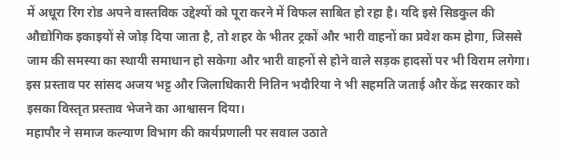में अधूरा रिंग रोड अपने वास्तविक उद्देश्यों को पूरा करने में विफल साबित हो रहा है। यदि इसे सिडकुल की औद्योगिक इकाइयों से जोड़ दिया जाता है, तो शहर के भीतर ट्रकों और भारी वाहनों का प्रवेश कम होगा, जिससे जाम की समस्या का स्थायी समाधान हो सकेगा और भारी वाहनों से होने वाले सड़क हादसों पर भी विराम लगेगा। इस प्रस्ताव पर सांसद अजय भट्ट और जिलाधिकारी नितिन भदौरिया ने भी सहमति जताई और केंद्र सरकार को इसका विस्तृत प्रस्ताव भेजने का आश्वासन दिया।
महापौर ने समाज कल्याण विभाग की कार्यप्रणाली पर सवाल उठाते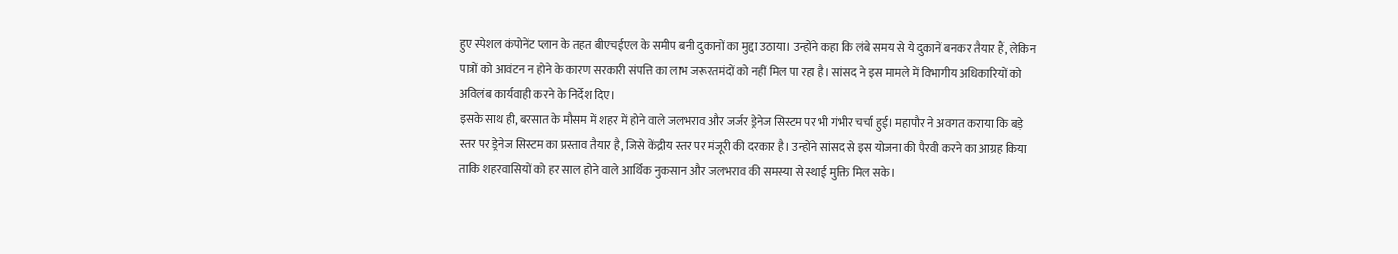हुए स्पेशल कंपोनेंट प्लान के तहत बीएचईएल के समीप बनी दुकानों का मुद्दा उठाया। उन्होंने कहा कि लंबे समय से ये दुकानें बनकर तैयार हैं, लेकिन पात्रों को आवंटन न होने के कारण सरकारी संपत्ति का लाभ जरूरतमंदों को नहीं मिल पा रहा है। सांसद ने इस मामले में विभागीय अधिकारियों को अविलंब कार्यवाही करने के निर्देश दिए।
इसके साथ ही, बरसात के मौसम में शहर में होने वाले जलभराव और जर्जर ड्रेनेज सिस्टम पर भी गंभीर चर्चा हुई। महापौर ने अवगत कराया कि बड़े स्तर पर ड्रेनेज सिस्टम का प्रस्ताव तैयार है, जिसे केंद्रीय स्तर पर मंजूरी की दरकार है। उन्होंने सांसद से इस योजना की पैरवी करने का आग्रह किया ताकि शहरवासियों को हर साल होने वाले आर्थिक नुकसान और जलभराव की समस्या से स्थाई मुक्ति मिल सके।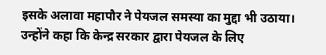इसके अलावा महापौर ने पेयजल समस्या का मुद्दा भी उठाया। उन्होंने कहा कि केन्द्र सरकार द्वारा पेयजल के लिए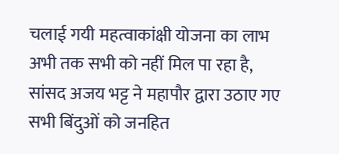चलाई गयी महत्वाकांक्षी योजना का लाभ अभी तक सभी को नहीं मिल पा रहा है,
सांसद अजय भट्ट ने महापौर द्वारा उठाए गए सभी बिंदुओं को जनहित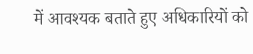में आवश्यक बताते हुए अधिकारियों को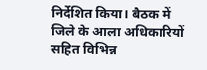निर्देशित किया। बैठक में जिले के आला अधिकारियों सहित विभिन्न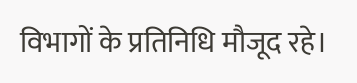विभागों के प्रतिनिधि मौजूद रहे।